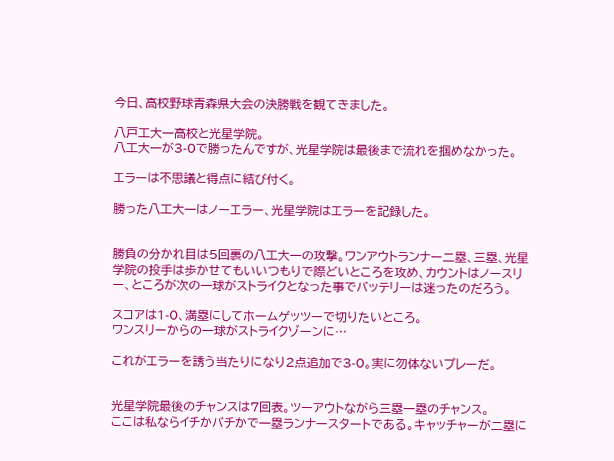今日、高校野球青森県大会の決勝戦を観てきました。

八戸工大一高校と光星学院。
八工大一が3-0で勝ったんですが、光星学院は最後まで流れを掴めなかった。

エラーは不思議と得点に結び付く。

勝った八工大一はノーエラー、光星学院はエラーを記録した。


勝負の分かれ目は5回裏の八工大一の攻撃。ワンアウトランナー二塁、三塁、光星学院の投手は歩かせてもいいつもりで際どいところを攻め、カウントはノースリー、ところが次の一球がストライクとなった事でバッテリーは迷ったのだろう。

スコアは1-0、満塁にしてホームゲッツーで切りたいところ。
ワンスリーからの一球がストライクゾーンに…

これがエラーを誘う当たりになり2点追加で3-0。実に勿体ないプレーだ。


光星学院最後のチャンスは7回表。ツーアウトながら三塁一塁のチャンス。
ここは私ならイチかバチかで一塁ランナースタートである。キャッチャーが二塁に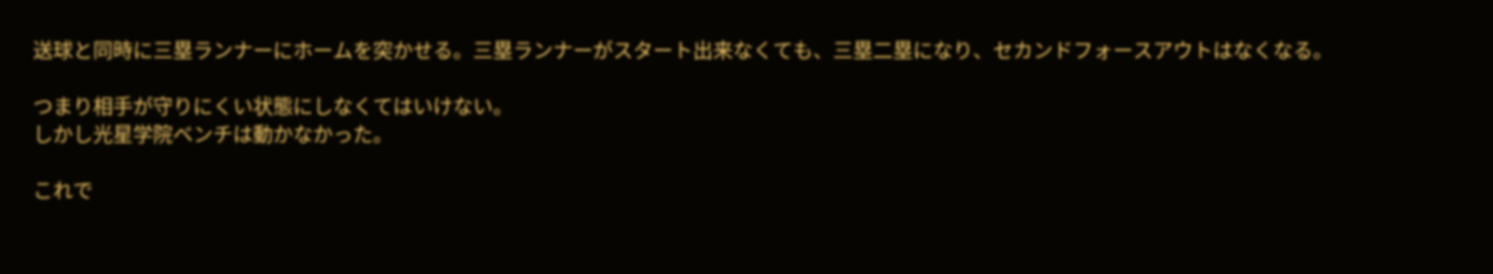送球と同時に三塁ランナーにホームを突かせる。三塁ランナーがスタート出来なくても、三塁二塁になり、セカンドフォースアウトはなくなる。

つまり相手が守りにくい状態にしなくてはいけない。
しかし光星学院ベンチは動かなかった。

これで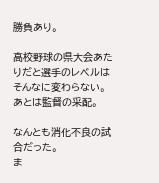勝負あり。

高校野球の県大会あたりだと選手のレベルはそんなに変わらない。
あとは監督の采配。

なんとも消化不良の試合だった。
ま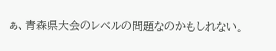ぁ、青森県大会のレベルの問題なのかもしれない。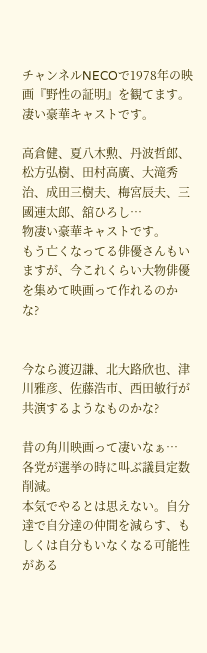チャンネルNECOで1978年の映画『野性の証明』を観てます。
凄い豪華キャストです。

高倉健、夏八木勲、丹波哲郎、松方弘樹、田村高廣、大滝秀治、成田三樹夫、梅宮辰夫、三國連太郎、舘ひろし…
物凄い豪華キャストです。
もう亡くなってる俳優さんもいますが、今これくらい大物俳優を集めて映画って作れるのかな?


今なら渡辺謙、北大路欣也、津川雅彦、佐藤浩市、西田敏行が共演するようなものかな?

昔の角川映画って凄いなぁ…
各党が選挙の時に叫ぶ議員定数削減。
本気でやるとは思えない。自分達で自分達の仲間を減らす、もしくは自分もいなくなる可能性がある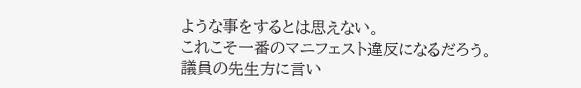ような事をするとは思えない。
これこそ一番のマニフェスト違反になるだろう。
議員の先生方に言い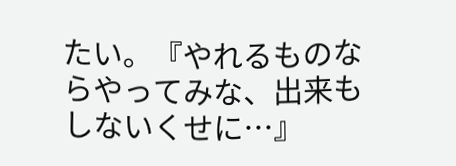たい。『やれるものならやってみな、出来もしないくせに…』